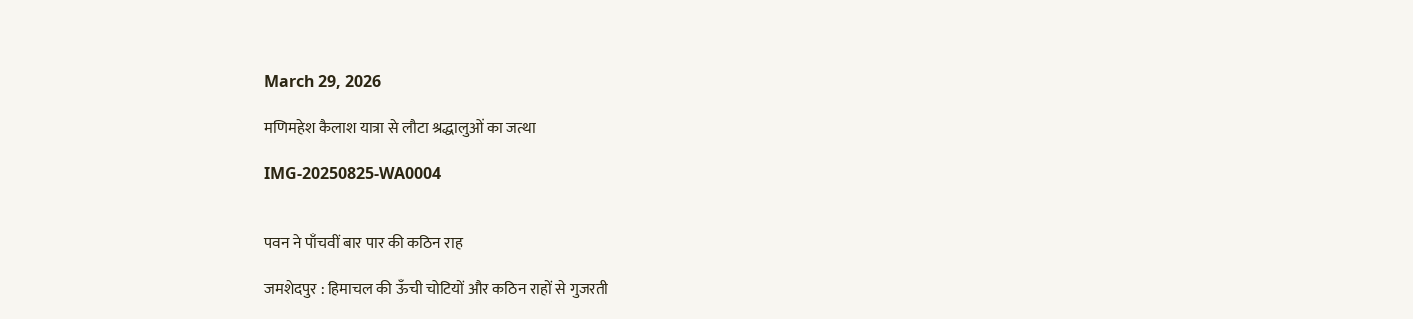March 29, 2026

मणिमहेश कैलाश यात्रा से लौटा श्रद्धालुओं का जत्था

IMG-20250825-WA0004


पवन ने पाँचवीं बार पार की कठिन राह

जमशेदपुर : हिमाचल की ऊँची चोटियों और कठिन राहों से गुजरती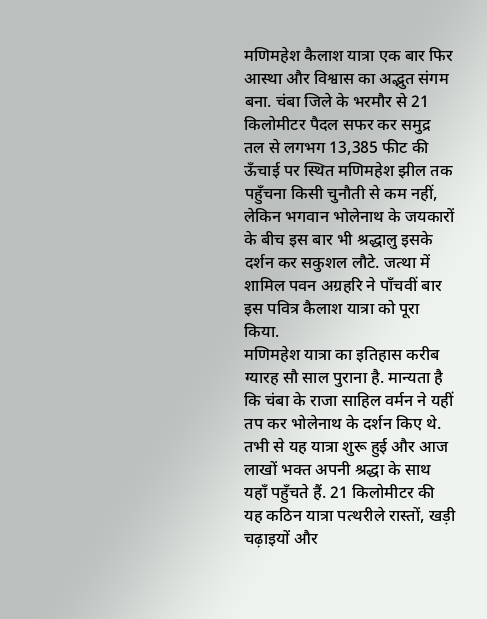मणिमहेश कैलाश यात्रा एक बार फिर आस्था और विश्वास का अद्भुत संगम बना. चंबा जिले के भरमौर से 21 किलोमीटर पैदल सफर कर समुद्र तल से लगभग 13,385 फीट की ऊँचाई पर स्थित मणिमहेश झील तक पहुँचना किसी चुनौती से कम नहीं, लेकिन भगवान भोलेनाथ के जयकारों के बीच इस बार भी श्रद्धालु इसके दर्शन कर सकुशल लौटे. जत्था में शामिल पवन अग्रहरि ने पाँचवीं बार इस पवित्र कैलाश यात्रा को पूरा किया.
मणिमहेश यात्रा का इतिहास करीब ग्यारह सौ साल पुराना है. मान्यता है कि चंबा के राजा साहिल वर्मन ने यहीं तप कर भोलेनाथ के दर्शन किए थे. तभी से यह यात्रा शुरू हुई और आज लाखों भक्त अपनी श्रद्धा के साथ यहाँ पहुँचते हैं. 21 किलोमीटर की यह कठिन यात्रा पत्थरीले रास्तों, खड़ी चढ़ाइयों और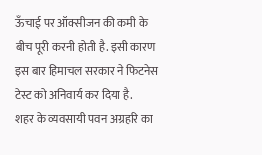ऊँचाई पर ऑक्सीजन की कमी के बीच पूरी करनी होती है. इसी कारण इस बार हिमाचल सरकार ने फिटनेस टेस्ट को अनिवार्य कर दिया है.
शहर के व्यवसायी पवन अग्रहरि का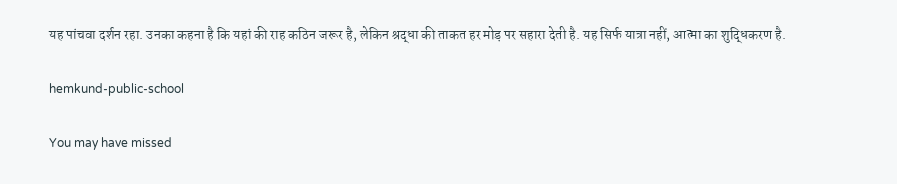यह पांचवा दर्शन रहा. उनका कहना है कि यहां की राह कठिन जरूर है, लेकिन श्रद्धा की ताकत हर मोड़ पर सहारा देती है. यह सिर्फ यात्रा नहीं, आत्मा का शुद्धिकरण है.

hemkund-public-school

You may have missed